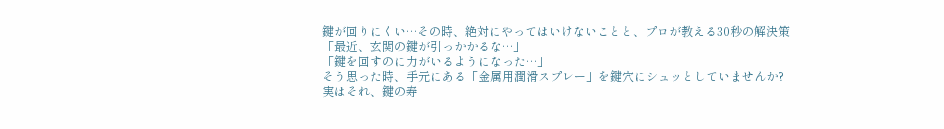鍵が回りにくい…その時、絶対にやってはいけないことと、プロが教える30秒の解決策
「最近、玄関の鍵が引っかかるな…」
「鍵を回すのに力がいるようになった…」
そう思った時、手元にある「金属用潤滑スプレー」を鍵穴にシュッとしていませんか?
実はそれ、鍵の寿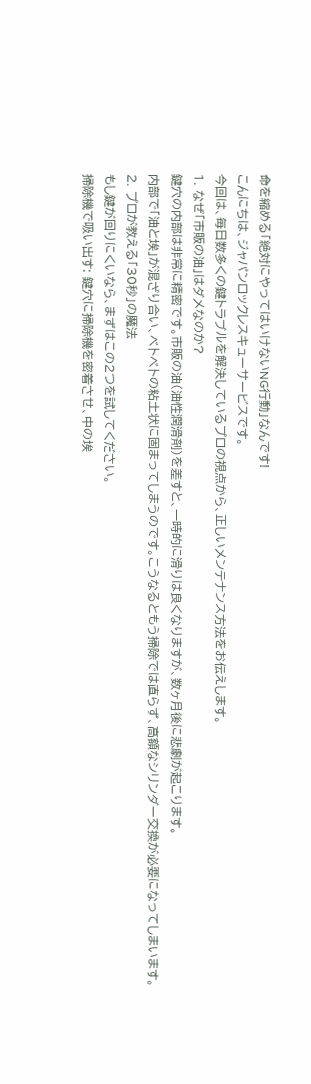命を縮める「絶対にやってはいけないNG行動」なんです!
こんにちは、ジャパンロックレスキューサービスです。
今回は、毎日数多くの鍵トラブルを解決しているプロの視点から、正しいメンテナンス方法をお伝えします。
1. なぜ「市販の油」はダメなのか?
鍵穴の内部は非常に精密です。市販の油(油性潤滑剤)を差すと、一時的に滑りは良くなりますが、数ヶ月後に悲劇が起こります。
内部で「油と埃」が混ざり合い、ベトベトの粘土状に固まってしまうのです。こうなるともう掃除では直らず、高額なシリンダー交換が必要になってしまいます。
2. プロが教える「30秒」の魔法
もし鍵が回りにくいなら、まずはこの2つを試してください。
掃除機で吸い出す: 鍵穴に掃除機を密着させ、中の埃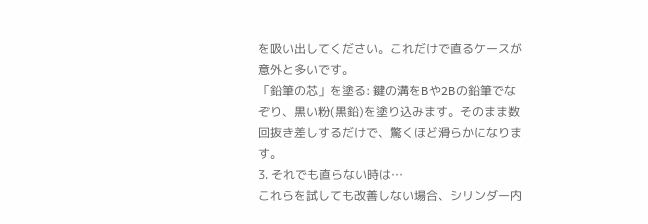を吸い出してください。これだけで直るケースが意外と多いです。
「鉛筆の芯」を塗る: 鍵の溝をBや2Bの鉛筆でなぞり、黒い粉(黒鉛)を塗り込みます。そのまま数回抜き差しするだけで、驚くほど滑らかになります。
3. それでも直らない時は…
これらを試しても改善しない場合、シリンダー内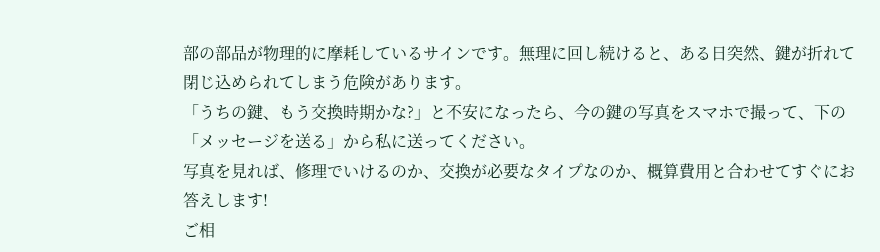部の部品が物理的に摩耗しているサインです。無理に回し続けると、ある日突然、鍵が折れて閉じ込められてしまう危険があります。
「うちの鍵、もう交換時期かな?」と不安になったら、今の鍵の写真をスマホで撮って、下の「メッセージを送る」から私に送ってください。
写真を見れば、修理でいけるのか、交換が必要なタイプなのか、概算費用と合わせてすぐにお答えします!
ご相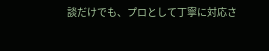談だけでも、プロとして丁寧に対応さ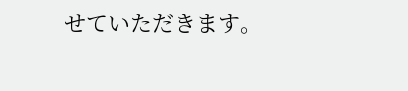せていただきます。